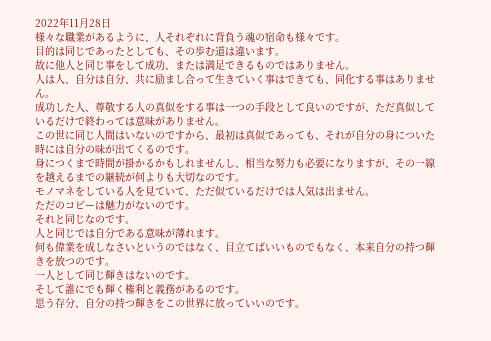2022年11月28日
様々な職業があるように、人それぞれに背負う魂の宿命も様々です。
目的は同じであったとしても、その歩む道は違います。
故に他人と同じ事をして成功、または満足できるものではありません。
人は人、自分は自分、共に励まし合って生きていく事はできても、同化する事はありません。
成功した人、尊敬する人の真似をする事は一つの手段として良いのですが、ただ真似しているだけで終わっては意味がありません。
この世に同じ人間はいないのですから、最初は真似であっても、それが自分の身についた時には自分の味が出てくるのです。
身につくまで時間が掛かるかもしれませんし、相当な努力も必要になりますが、その一線を越えるまでの継続が何よりも大切なのです。
モノマネをしている人を見ていて、ただ似ているだけでは人気は出ません。
ただのコピーは魅力がないのです。
それと同じなのです。
人と同じでは自分である意味が薄れます。
何も偉業を成しなさいというのではなく、目立てばいいものでもなく、本来自分の持つ輝きを放つのです。
一人として同じ輝きはないのです。
そして誰にでも輝く権利と義務があるのです。
思う存分、自分の持つ輝きをこの世界に放っていいのです。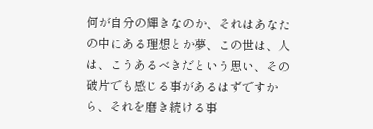何が自分の輝きなのか、それはあなたの中にある理想とか夢、この世は、人は、こうあるべきだという思い、その破片でも感じる事があるはずですから、それを磨き続ける事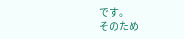です。
そのため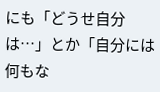にも「どうせ自分は…」とか「自分には何もな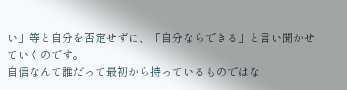い」等と自分を否定せずに、「自分ならできる」と言い聞かせていくのです。
自信なんて誰だって最初から持っているものではな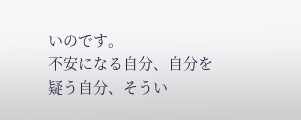いのです。
不安になる自分、自分を疑う自分、そうい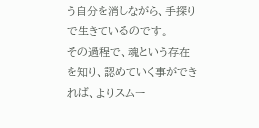う自分を消しながら、手探りで生きているのです。
その過程で、魂という存在を知り、認めていく事ができれば、よりスムー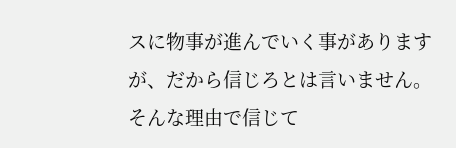スに物事が進んでいく事がありますが、だから信じろとは言いません。
そんな理由で信じて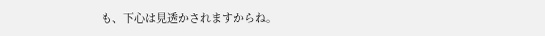も、下心は見透かされますからね。